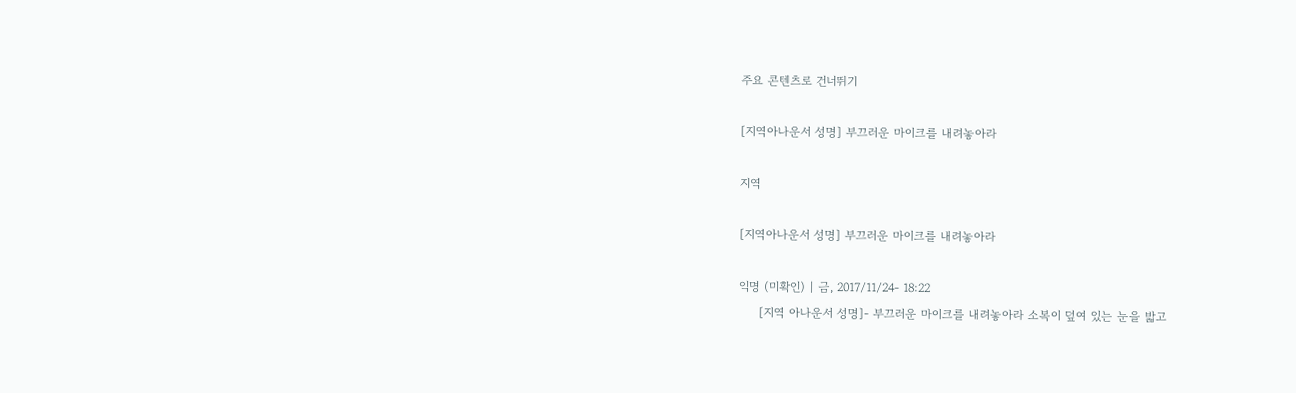주요 콘텐츠로 건너뛰기

[지역아나운서 성명] 부끄러운 마이크를 내려놓아라

지역

[지역아나운서 성명] 부끄러운 마이크를 내려놓아라

익명 (미확인) | 금, 2017/11/24- 18:22
     [지역 아나운서 성명]- 부끄러운 마이크를 내려놓아라 소복이 덮여 있는 눈을 밟고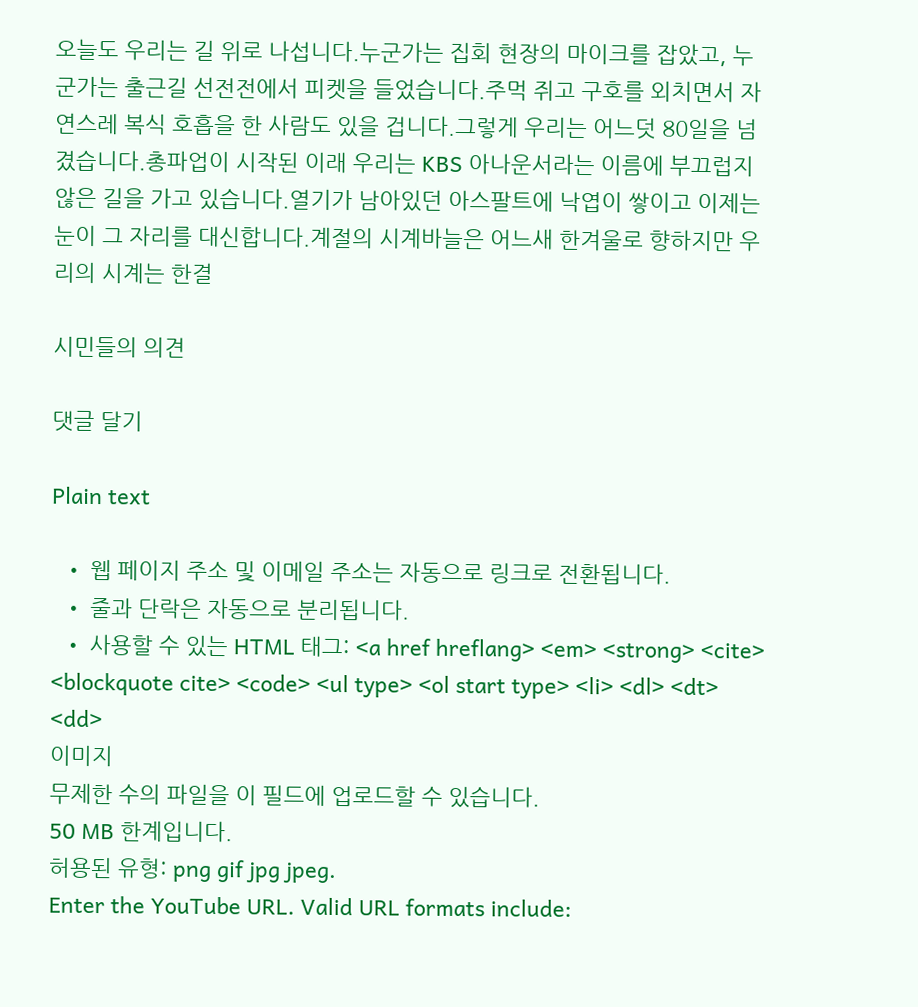오늘도 우리는 길 위로 나섭니다.누군가는 집회 현장의 마이크를 잡았고, 누군가는 출근길 선전전에서 피켓을 들었습니다.주먹 쥐고 구호를 외치면서 자연스레 복식 호흡을 한 사람도 있을 겁니다.그렇게 우리는 어느덧 80일을 넘겼습니다.총파업이 시작된 이래 우리는 KBS 아나운서라는 이름에 부끄럽지 않은 길을 가고 있습니다.열기가 남아있던 아스팔트에 낙엽이 쌓이고 이제는 눈이 그 자리를 대신합니다.계절의 시계바늘은 어느새 한겨울로 향하지만 우리의 시계는 한결

시민들의 의견

댓글 달기

Plain text

  • 웹 페이지 주소 및 이메일 주소는 자동으로 링크로 전환됩니다.
  • 줄과 단락은 자동으로 분리됩니다.
  • 사용할 수 있는 HTML 태그: <a href hreflang> <em> <strong> <cite> <blockquote cite> <code> <ul type> <ol start type> <li> <dl> <dt> <dd>
이미지
무제한 수의 파일을 이 필드에 업로드할 수 있습니다.
50 MB 한계입니다.
허용된 유형: png gif jpg jpeg.
Enter the YouTube URL. Valid URL formats include: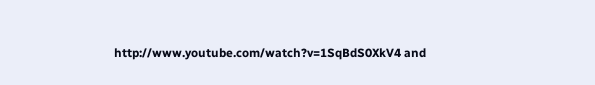http://www.youtube.com/watch?v=1SqBdS0XkV4 and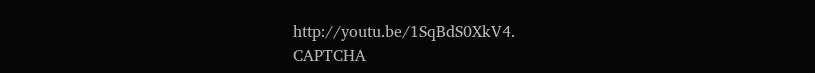http://youtu.be/1SqBdS0XkV4.
CAPTCHA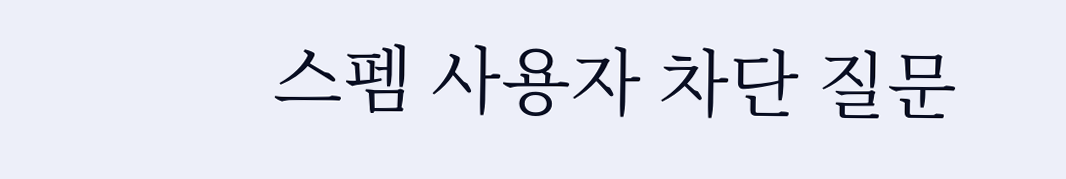스펨 사용자 차단 질문